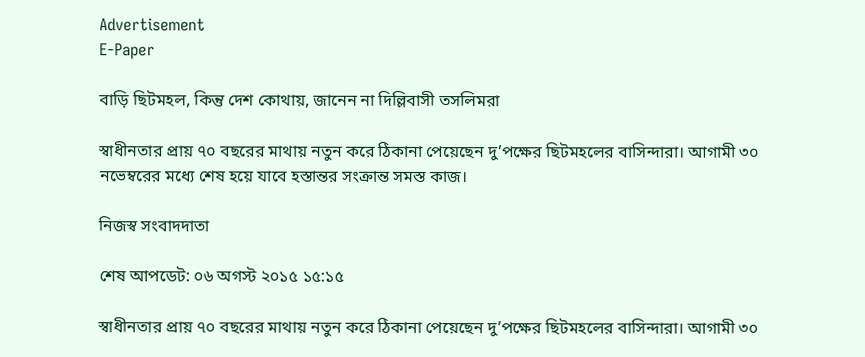Advertisement
E-Paper

বাড়ি ছিটমহল, কিন্তু দেশ কোথায়, জানেন না দিল্লিবাসী তসলিমরা

স্বাধীনতার প্রায় ৭০ বছরের মাথায় নতুন করে ঠিকানা পেয়েছেন দু’পক্ষের ছিটমহলের বাসিন্দারা। আগামী ৩০ নভেম্বরের মধ্যে শেষ হয়ে যাবে হস্তান্তর সংক্রান্ত সমস্ত কাজ।

নিজস্ব সংবাদদাতা

শেষ আপডেট: ০৬ অগস্ট ২০১৫ ১৫:১৫

স্বাধীনতার প্রায় ৭০ বছরের মাথায় নতুন করে ঠিকানা পেয়েছেন দু’পক্ষের ছিটমহলের বাসিন্দারা। আগামী ৩০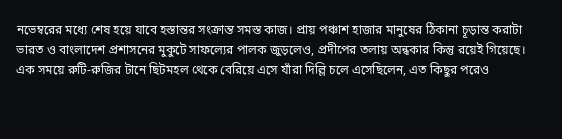নভেম্বরের মধ্যে শেষ হয়ে যাবে হস্তান্তর সংক্রান্ত সমস্ত কাজ। প্রায় পঞ্চাশ হাজার মানুষের ঠিকানা চূড়ান্ত করাটা ভারত ও বাংলাদেশ প্রশাসনের মুকুটে সাফল্যের পালক জুড়লেও, প্রদীপের তলায় অন্ধকার কিন্তু রয়েই গিয়েছে। এক সময়ে রুটি-রুজির টানে ছিটমহল থেকে বেরিয়ে এসে যাঁরা দিল্লি চলে এসেছিলেন, এত কিছুর পরেও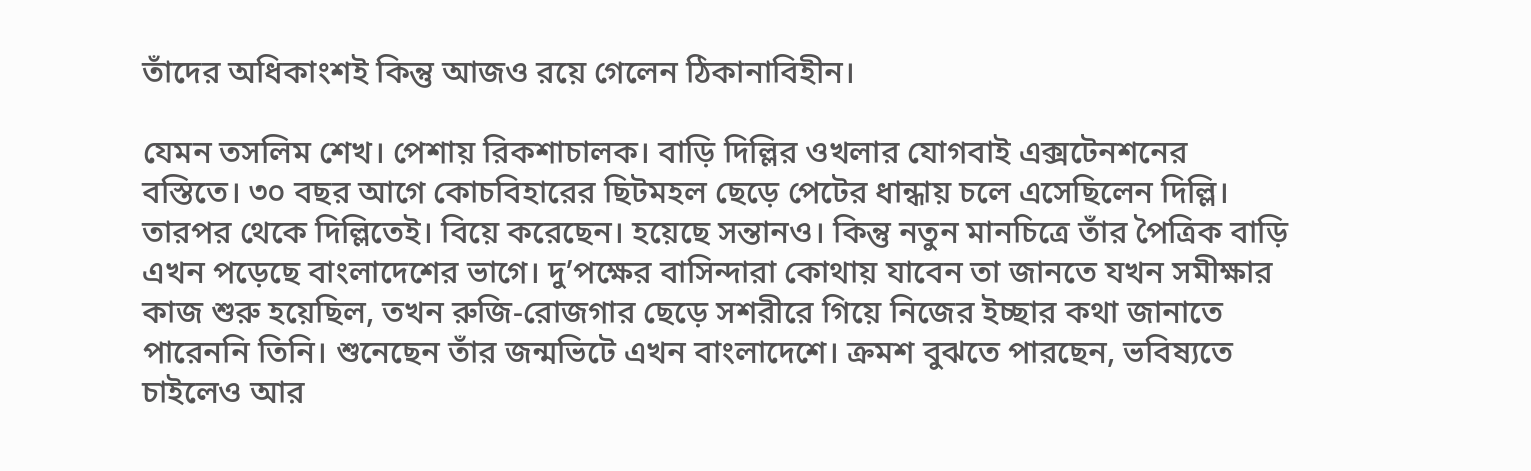তাঁদের অধিকাংশই কিন্তু আজও রয়ে গেলেন ঠিকানাবিহীন।

যেমন তসলিম শেখ। পেশায় রিকশাচালক। বাড়ি দিল্লির ওখলার যোগবাই এক্সটেনশনের বস্তিতে। ৩০ বছর আগে কোচবিহারের ছিটমহল ছেড়ে পেটের ধান্ধায় চলে এসেছিলেন দিল্লি। তারপর থেকে দিল্লিতেই। বিয়ে করেছেন। হয়েছে সন্তানও। কিন্তু নতুন মানচিত্রে তাঁর পৈত্রিক বাড়ি এখন পড়েছে বাংলাদেশের ভাগে। দু’পক্ষের বাসিন্দারা কোথায় যাবেন তা জানতে যখন সমীক্ষার কাজ শুরু হয়েছিল, তখন রুজি-রোজগার ছেড়ে সশরীরে গিয়ে নিজের ইচ্ছার কথা জানাতে পারেননি তিনি। শুনেছেন তাঁর জন্মভিটে এখন বাংলাদেশে। ক্রমশ বুঝতে পারছেন, ভবিষ্যতে চাইলেও আর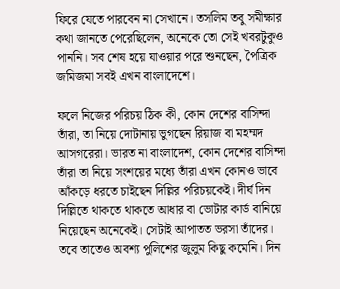ফিরে যেতে পারবেন না সেখানে। তসলিম তবু সমীক্ষার কথা জানতে পেরেছিলেন, অনেকে তো সেই খবরটুকুও পাননি। সব শেষ হয়ে যাওয়ার পরে শুনছেন, পৈত্রিক জমিজমা সবই এখন বাংলাদেশে।

ফলে নিজের পরিচয় ঠিক কী, কোন দেশের বাসিন্দা তাঁরা, তা নিয়ে দোটানায় ভুগছেন রিয়াজ বা মহম্মদ আসগরেরা। ভারত না বাংলাদেশ, কোন দেশের বাসিন্দা তাঁরা তা নিয়ে সংশয়ের মধ্যে তাঁরা এখন কোনও ভাবে আঁকড়ে ধরতে চাইছেন দিল্লির পরিচয়কেই। দীর্ঘ দিন দিল্লিতে থাকতে থাকতে আধার বা ভোটার কার্ড বানিয়ে নিয়েছেন অনেকেই। সেটাই আপাতত ভরসা তাঁদের। তবে তাতেও অবশ্য পুলিশের জুলুম কিছু কমেনি। দিন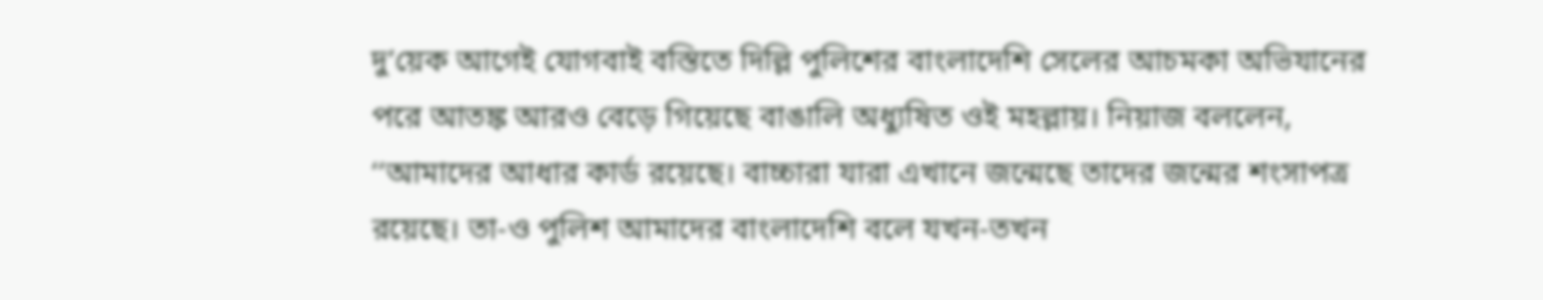দু’য়েক আগেই যোগবাই বস্তিতে দিল্লি পুলিশের বাংলাদেশি সেলের আচমকা অভিযানের পরে আতঙ্ক আরও বেড়ে গিয়েছে বাঙালি অধ্যুষিত ওই মহল্লায়। নিয়াজ বললেন, ‘‘আমাদের আধার কার্ড রয়েছে। বাচ্চারা যারা এখানে জন্মেছে তাদের জন্মের শংসাপত্র রয়েছে। তা-ও পুলিশ আমাদের বাংলাদেশি বলে যখন-তখন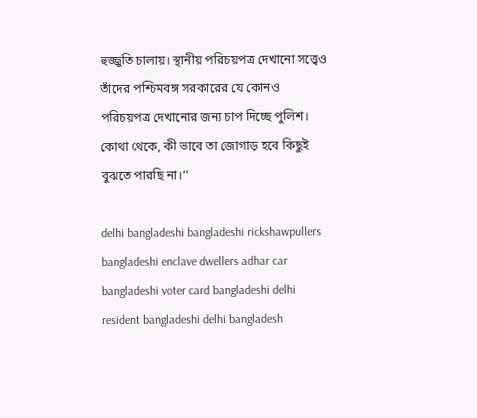হুজ্জুতি চালায়। স্থানীয় পরিচয়পত্র দেখানো সত্ত্বেও তাঁদের পশ্চিমবঙ্গ সরকারের যে কোনও পরিচয়পত্র দেখানোর জন্য চাপ দিচ্ছে পুলিশ। কোথা থেকে, কী ভাবে তা জোগাড় হবে কিছুই বুঝতে পারছি না।’’

delhi bangladeshi bangladeshi rickshawpullers bangladeshi enclave dwellers adhar car bangladeshi voter card bangladeshi delhi resident bangladeshi delhi bangladesh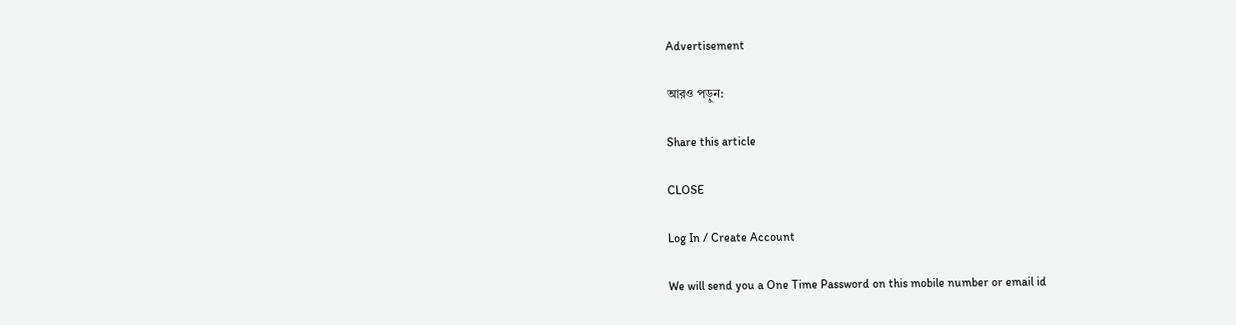Advertisement

আরও পড়ুন:

Share this article

CLOSE

Log In / Create Account

We will send you a One Time Password on this mobile number or email id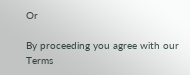Or

By proceeding you agree with our Terms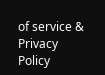of service & Privacy Policy